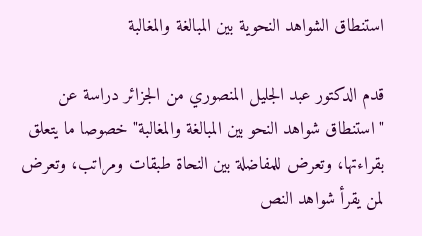استنطاق الشواهد النحوية بين المبالغة والمغالبة

قدم الدكتور عبد الجليل المنصوري من الجزائر دراسة عن "استنطاق شواهد النحو بين المبالغة والمغالبة" خصوصا ما يتعلق بقراءتها، وتعرض للمفاضلة بين النحاة طبقات ومراتب، وتعرض لمن يقرأ شواهد النص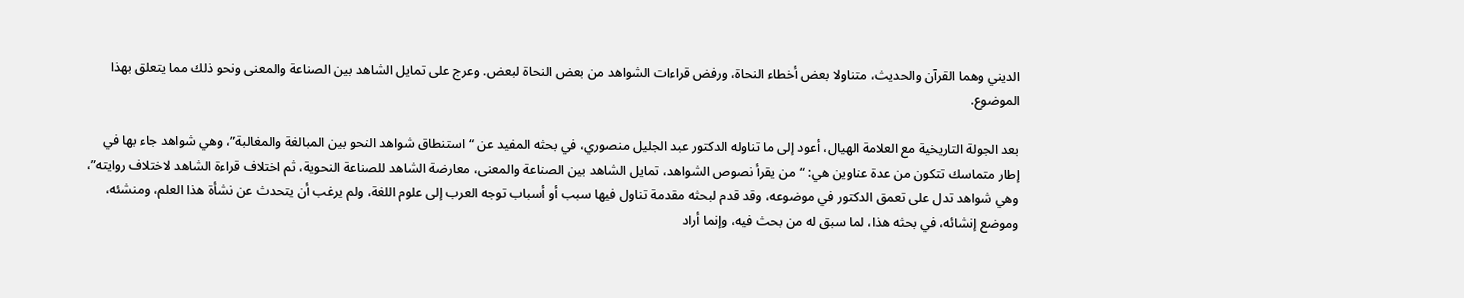الديني وهما القرآن والحديث، متناولا بعض أخطاء النحاة، ورفض قراءات الشواهد من بعض النحاة لبعض. وعرج على تمايل الشاهد بين الصناعة والمعنى ونحو ذلك مما يتعلق بهذا الموضوع.

بعد الجولة التاريخية مع العلامة الهيال، أعود إلى ما تناوله الدكتور عبد الجليل منصوري، في بحثه المفيد عن “استنطاق شواهد النحو بين المبالغة والمغالبة”، وهي شواهد جاء بها في إطار متماسك تتكون من عدة عناوين هي: “من يقرأ نصوص الشواهد، تمايل الشاهد بين الصناعة والمعنى، معارضة الشاهد للصناعة النحوية، ثم اختلاف قراءة الشاهد لاختلاف روايته”، وهي شواهد تدل على تعمق الدكتور في موضوعه، وقد قدم لبحثه مقدمة تناول فيها سبب أو أسباب توجه العرب إلى علوم اللغة، ولم يرغب أن يتحدث عن نشأة هذا العلم، ومنشئه، وموضع إنشائه، في بحثه هذا، لما سبق له من بحث فيه، وإنما أراد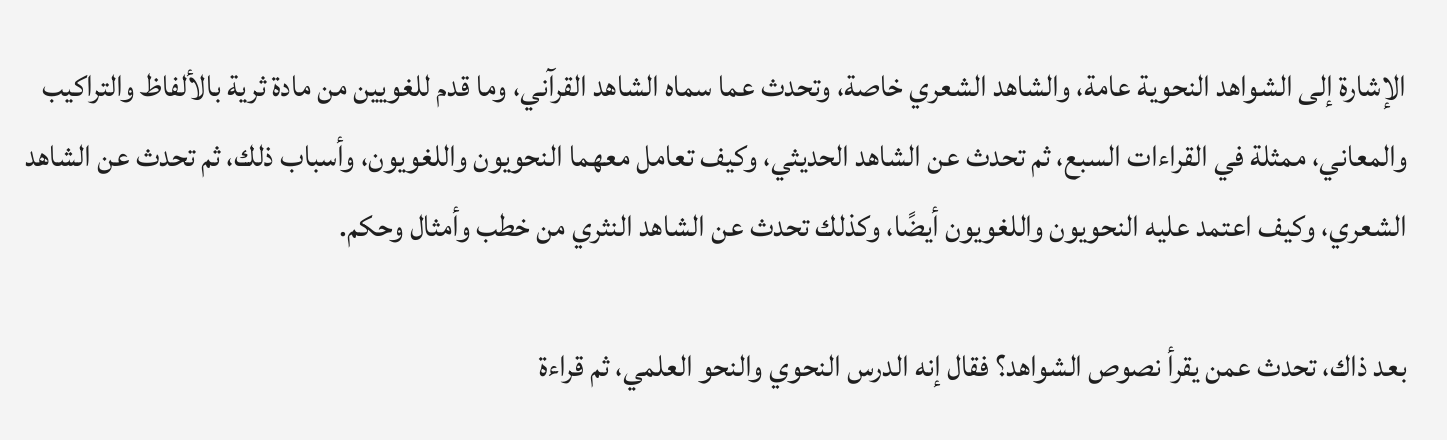الإشارة إلى الشواهد النحوية عامة، والشاهد الشعري خاصة، وتحدث عما سماه الشاهد القرآني، وما قدم للغويين من مادة ثرية بالألفاظ والتراكيب والمعاني، ممثلة في القراءات السبع، ثم تحدث عن الشاهد الحديثي، وكيف تعامل معهما النحويون واللغويون، وأسباب ذلك، ثم تحدث عن الشاهد الشعري، وكيف اعتمد عليه النحويون واللغويون أيضًا، وكذلك تحدث عن الشاهد النثري من خطب وأمثال وحكم.

بعد ذاك، تحدث عمن يقرأ نصوص الشواهد؟ فقال إنه الدرس النحوي والنحو العلمي، ثم قراءة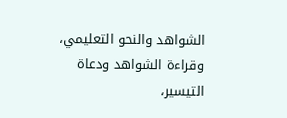الشواهد والنحو التعليمي، وقراءة الشواهد ودعاة التيسير،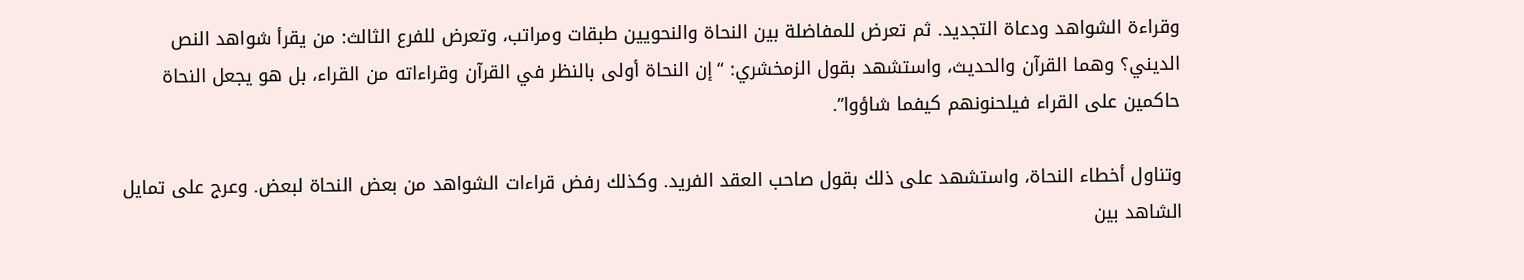وقراءة الشواهد ودعاة التجديد. ثم تعرض للمفاضلة بين النحاة والنحويين طبقات ومراتب، وتعرض للفرع الثالث: من يقرأ شواهد النص الديني؟ وهما القرآن والحديث، واستشهد بقول الزمخشري: “إن النحاة أولى بالنظر في القرآن وقراءاته من القراء، بل هو يجعل النحاة حاكمين على القراء فيلحنونهم كيفما شاؤوا”.

وتناول أخطاء النحاة، واستشهد على ذلك بقول صاحب العقد الفريد. وكذلك رفض قراءات الشواهد من بعض النحاة لبعض. وعرج على تمايل الشاهد بين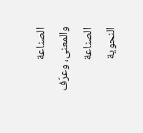الصناعة والمعنى، وعرّف الصناعة النحوية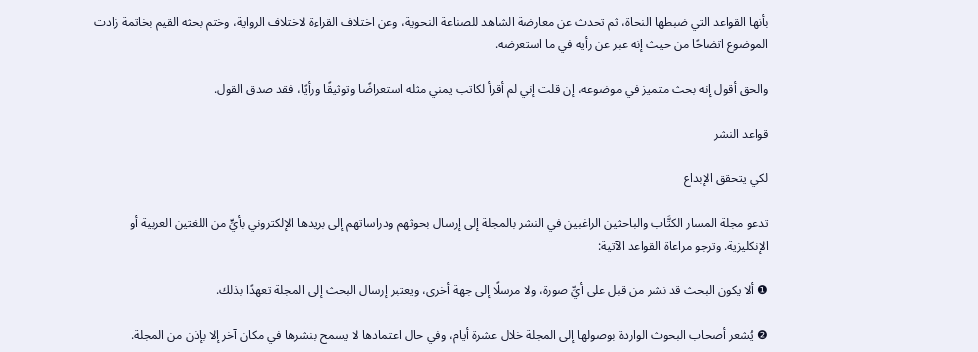بأنها القواعد التي ضبطها النحاة، ثم تحدث عن معارضة الشاهد للصناعة النحوية، وعن اختلاف القراءة لاختلاف الرواية، وختم بحثه القيم بخاتمة زادت الموضوع اتضاحًا من حيث إنه عبر عن رأيه في ما استعرضه.

والحق أقول إنه بحث متميز في موضوعه، إن قلت إني لم أقرأ لكاتب يمني مثله استعراضًا وتوثيقًا ورأيًا، فقد صدق القول.

قواعد النشر

لكي يتحقق الإبداع

تدعو مجلة المسار الكتَّاب والباحثين الراغبين في النشر بالمجلة إلى إرسال بحوثهم ودراساتهم إلى بريدها الإلكتروني بأيٍّ من اللغتين العربية أو الإنكليزية. وترجو مراعاة القواعد الآتية:

❶ ألا يكون البحث قد نشر من قبل على أيِّ صورة، ولا مرسلًا إلى جهة أخرى، ويعتبر إرسال البحث إلى المجلة تعهدًا بذلك.

❷ يُشعر أصحاب البحوث الواردة بوصولها إلى المجلة خلال عشرة أيام، وفي حال اعتمادها لا يسمح بنشرها في مكان آخر إلا بإذن من المجلة.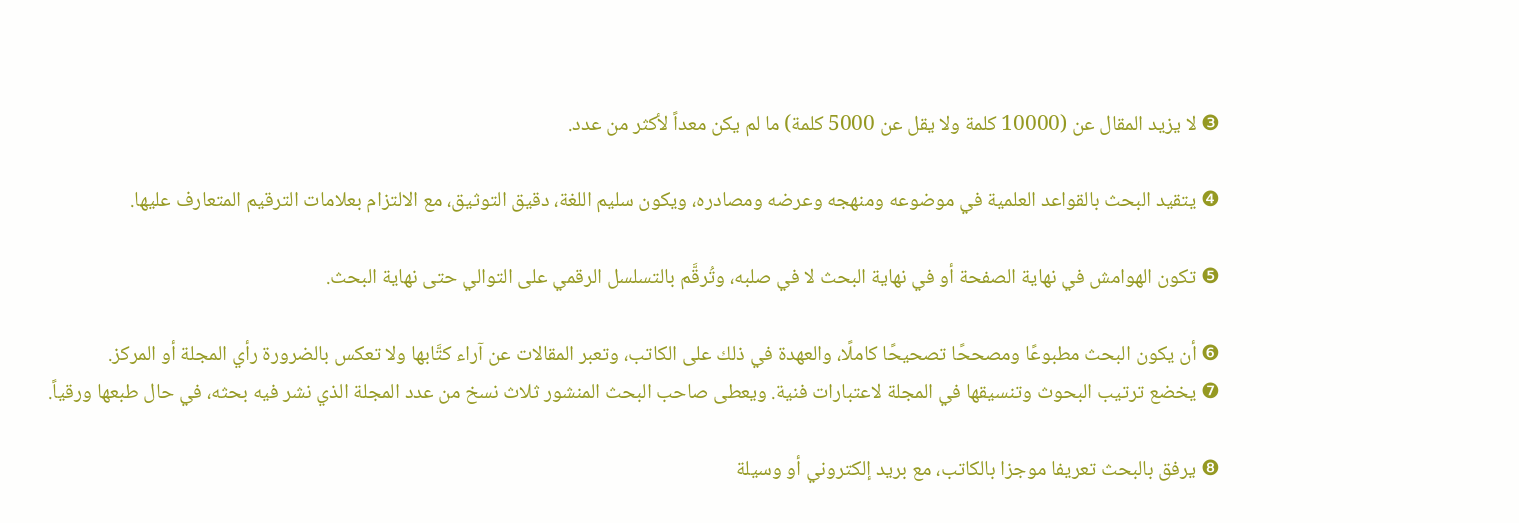❸ لا يزيد المقال عن (10000 كلمة ولا يقل عن 5000 كلمة) ما لم يكن معداً لأكثر من عدد.

❹ يتقيد البحث بالقواعد العلمية في موضوعه ومنهجه وعرضه ومصادره، ويكون سليم اللغة، دقيق التوثيق، مع الالتزام بعلامات الترقيم المتعارف عليها.

❺ تكون الهوامش في نهاية الصفحة أو في نهاية البحث لا في صلبه، وتُرقَّم بالتسلسل الرقمي على التوالي حتى نهاية البحث.

❻ أن يكون البحث مطبوعًا ومصححًا تصحيحًا كاملًا، والعهدة في ذلك على الكاتب، وتعبر المقالات عن آراء كتَّابها ولا تعكس بالضرورة رأي المجلة أو المركز.
❼ يخضع ترتيب البحوث وتنسيقها في المجلة لاعتبارات فنية. ويعطى صاحب البحث المنشور ثلاث نسخ من عدد المجلة الذي نشر فيه بحثه، في حال طبعها ورقياً.

❽ يرفق بالبحث تعريفا موجزا بالكاتب، مع بريد إلكتروني أو وسيلة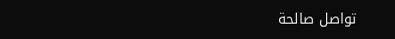تواصل صالحة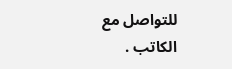للتواصل مع الكاتب .